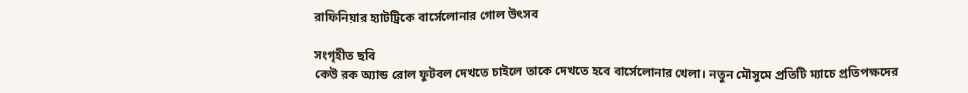রাফিনিয়ার হ্যাটট্রিকে বার্সেলোনার গোল উৎসব

সংগৃহীত ছবি
কেউ রক অ্যান্ড রোল ফুটবল দেখতে চাইলে তাকে দেখতে হবে বার্সেলোনার খেলা। নতুন মৌসুমে প্রতিটি ম্যাচে প্রতিপক্ষদের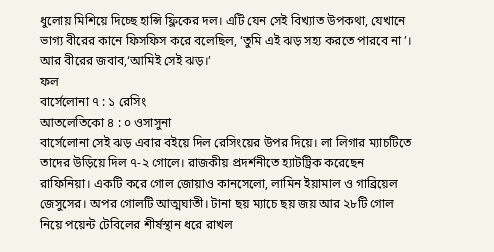ধুলোয় মিশিয়ে দিচ্ছে হান্সি ফ্লিকের দল। এটি যেন সেই বিখ্যাত উপকথা, যেখানে ভাগ্য বীরের কানে ফিসফিস করে বলেছিল, ‘তুমি এই ঝড় সহ্য করতে পারবে না’। আর বীরের জবাব,‘আমিই সেই ঝড়।’
ফল
বার্সেলোনা ৭ : ১ রেসিং
আতলেতিকো ৪ : ০ ওসাসুনা
বার্সেলোনা সেই ঝড় এবার বইয়ে দিল রেসিংয়ের উপর দিয়ে। লা লিগার ম্যাচটিতে তাদের উড়িয়ে দিল ৭-২ গোলে। রাজকীয় প্রদর্শনীতে হ্যাটট্রিক করেছেন রাফিনিয়া। একটি করে গোল জোয়াও কানসেলো, লামিন ইয়ামাল ও গাব্রিয়েল জেসুসের। অপর গোলটি আত্মঘাতী। টানা ছয় ম্যাচে ছয় জয় আর ২৮টি গোল নিয়ে পয়েন্ট টেবিলের শীর্ষস্থান ধরে রাখল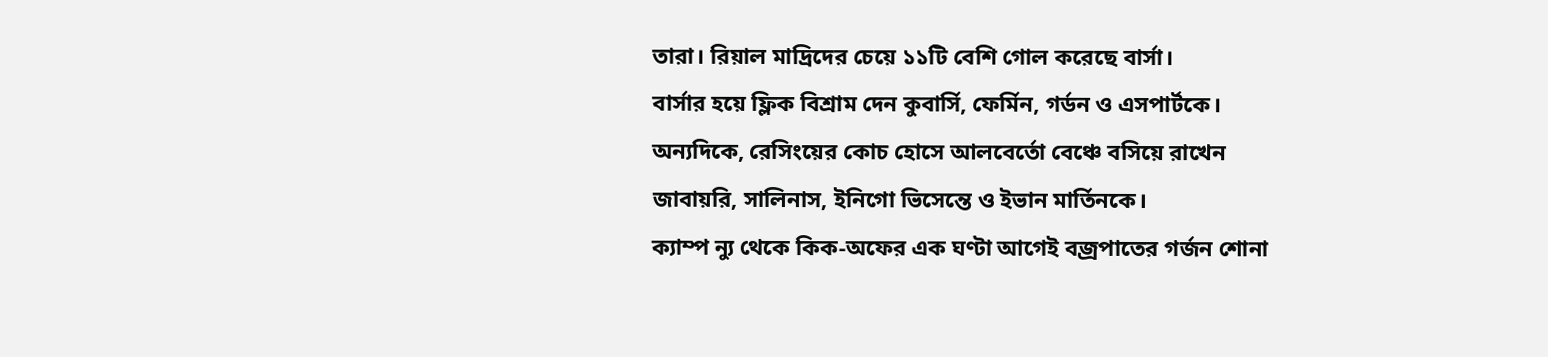তারা। রিয়াল মাদ্রিদের চেয়ে ১১টি বেশি গোল করেছে বার্সা।
বার্সার হয়ে ফ্লিক বিশ্রাম দেন কুবার্সি, ফের্মিন, গর্ডন ও এসপার্টকে। অন্যদিকে, রেসিংয়ের কোচ হোসে আলবের্তো বেঞ্চে বসিয়ে রাখেন জাবায়রি, সালিনাস, ইনিগো ভিসেন্তে ও ইভান মার্তিনকে।
ক্যাম্প ন্যু থেকে কিক-অফের এক ঘণ্টা আগেই বজ্রপাতের গর্জন শোনা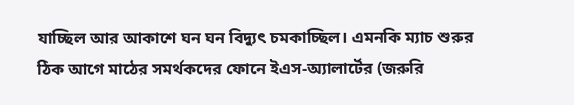যাচ্ছিল আর আকাশে ঘন ঘন বিদ্যুৎ চমকাচ্ছিল। এমনকি ম্যাচ শুরুর ঠিক আগে মাঠের সমর্থকদের ফোনে ইএস-অ্যালার্টের (জরুরি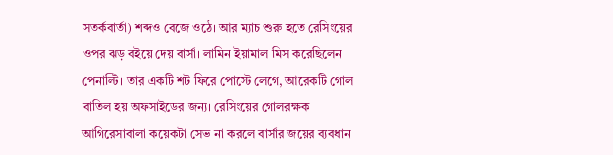সতর্কবার্তা) শব্দও বেজে ওঠে। আর ম্যাচ শুরু হতে রেসিংয়ের ওপর ঝড় বইয়ে দেয় বার্সা। লামিন ইয়ামাল মিস করেছিলেন পেনাল্টি। তার একটি শট ফিরে পোস্টে লেগে, আরেকটি গোল বাতিল হয় অফসাইডের জন্য। রেসিংয়ের গোলরক্ষক আগিরেসাবালা কয়েকটা সেভ না করলে বার্সার জয়ের ব্যবধান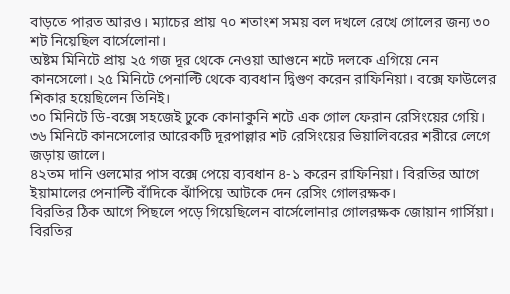বাড়তে পারত আরও। ম্যাচের প্রায় ৭০ শতাংশ সময় বল দখলে রেখে গোলের জন্য ৩০ শট নিয়েছিল বার্সেলোনা।
অষ্টম মিনিটে প্রায় ২৫ গজ দূর থেকে নেওয়া আগুনে শটে দলকে এগিয়ে নেন কানসেলো। ২৫ মিনিটে পেনাল্টি থেকে ব্যবধান দ্বিগুণ করেন রাফিনিয়া। বক্সে ফাউলের শিকার হয়েছিলেন তিনিই।
৩০ মিনিটে ডি-বক্সে সহজেই ঢুকে কোনাকুনি শটে এক গোল ফেরান রেসিংয়ের গেয়ি। ৩৬ মিনিটে কানসেলোর আরেকটি দূরপাল্লার শট রেসিংয়ের ভিয়ালিবরের শরীরে লেগে জড়ায় জালে।
৪২তম দানি ওলমোর পাস বক্সে পেয়ে ব্যবধান ৪-১ করেন রাফিনিয়া। বিরতির আগে ইয়ামালের পেনাল্টি বাঁদিকে ঝাঁপিয়ে আটকে দেন রেসিং গোলরক্ষক।
বিরতির ঠিক আগে পিছলে পড়ে গিয়েছিলেন বার্সেলোনার গোলরক্ষক জোয়ান গার্সিয়া। বিরতির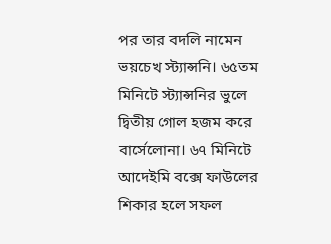পর তার বদলি নামেন ভয়চেখ স্ট্যান্সনি। ৬৫তম মিনিটে স্ট্যান্সনির ভুলে দ্বিতীয় গোল হজম করে বার্সেলোনা। ৬৭ মিনিটে আদেইমি বক্সে ফাউলের শিকার হলে সফল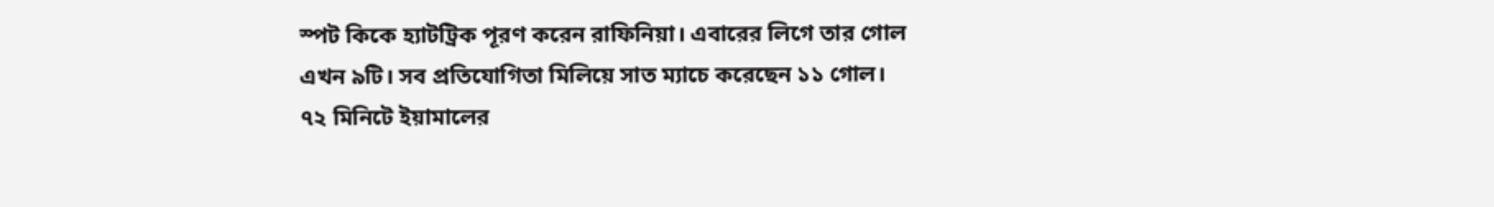স্পট কিকে হ্যাটট্রিক পূরণ করেন রাফিনিয়া। এবারের লিগে তার গোল এখন ৯টি। সব প্রতিযোগিতা মিলিয়ে সাত ম্যাচে করেছেন ১১ গোল।
৭২ মিনিটে ইয়ামালের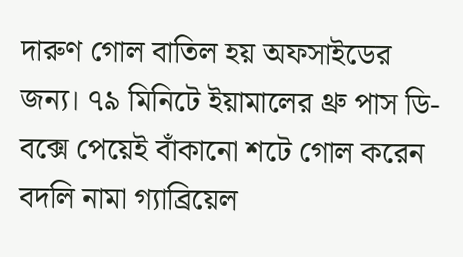দারুণ গোল বাতিল হয় অফসাইডের জন্য। ৭৯ মিনিটে ইয়ামালের থ্রু পাস ডি-বক্সে পেয়েই বাঁকানো শটে গোল করেন বদলি নামা গ্যাব্রিয়েল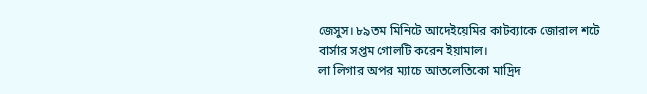জেসুস। ৮৯তম মিনিটে আদেইয়েমির কাটব্যাকে জোরাল শটে বার্সার সপ্তম গোলটি করেন ইয়ামাল।
লা লিগার অপর ম্যাচে আতলেতিকো মাদ্রিদ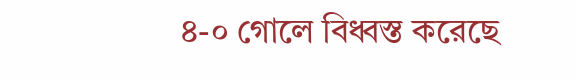৪-০ গোলে বিধ্বস্ত করেছে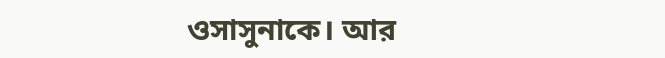ওসাসুনাকে। আর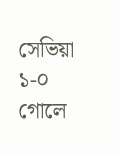সেভিয়া ১-০ গোলে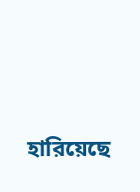হারিয়েছে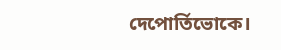দেপোর্তিভোকে।